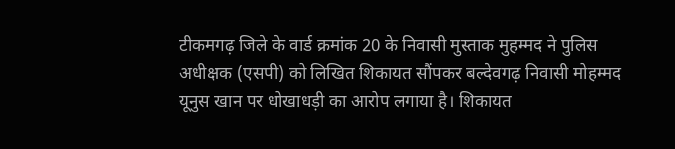टीकमगढ़ जिले के वार्ड क्रमांक 20 के निवासी मुस्ताक मुहम्मद ने पुलिस अधीक्षक (एसपी) को लिखित शिकायत सौंपकर बल्देवगढ़ निवासी मोहम्मद यूनुस खान पर धोखाधड़ी का आरोप लगाया है। शिकायत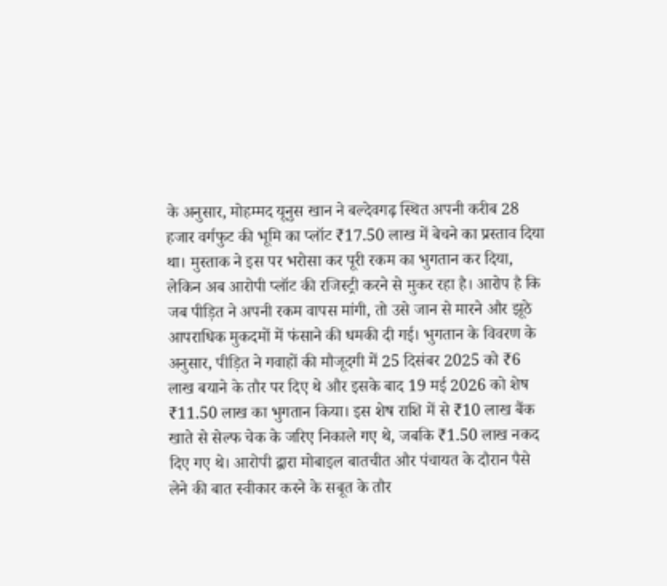के अनुसार, मोहम्मद यूनुस खान ने बल्देवगढ़ स्थित अपनी करीब 28 हजार वर्गफुट की भूमि का प्लॉट ₹17.50 लाख में बेचने का प्रस्ताव दिया था। मुस्ताक ने इस पर भरोसा कर पूरी रकम का भुगतान कर दिया, लेकिन अब आरोपी प्लॉट की रजिस्ट्री करने से मुकर रहा है। आरोप है कि जब पीड़ित ने अपनी रकम वापस मांगी, तो उसे जान से मारने और झूठे आपराधिक मुकदमों में फंसाने की धमकी दी गई। भुगतान के विवरण के अनुसार, पीड़ित ने गवाहों की मौजूदगी में 25 दिसंबर 2025 को ₹6 लाख बयाने के तौर पर दिए थे और इसके बाद 19 मई 2026 को शेष ₹11.50 लाख का भुगतान किया। इस शेष राशि में से ₹10 लाख बैंक खाते से सेल्फ चेक के जरिए निकाले गए थे, जबकि ₹1.50 लाख नकद दिए गए थे। आरोपी द्वारा मोबाइल बातचीत और पंचायत के दौरान पैसे लेने की बात स्वीकार करने के सबूत के तौर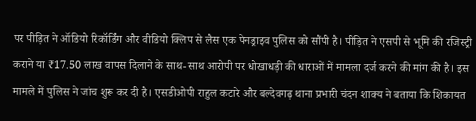पर पीड़ित ने ऑडियो रिकॉर्डिंग और वीडियो क्लिप से लैस एक पेनड्राइव पुलिस को सौंपी है। पीड़ित ने एसपी से भूमि की रजिस्ट्री कराने या ₹17.50 लाख वापस दिलाने के साथ-साथ आरोपी पर धोखाधड़ी की धाराओं में मामला दर्ज करने की मांग की है। इस मामले में पुलिस ने जांच शुरू कर दी है। एसडीओपी राहुल कटारे और बल्देवगढ़ थाना प्रभारी चंदन शाक्य ने बताया कि शिकायत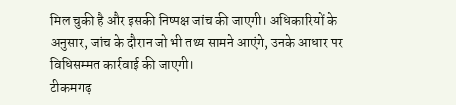मिल चुकी है और इसकी निष्पक्ष जांच की जाएगी। अधिकारियों के अनुसार, जांच के दौरान जो भी तथ्य सामने आएंगे, उनके आधार पर विधिसम्मत कार्रवाई की जाएगी।
टीकमगढ़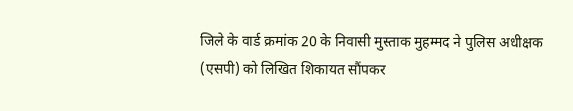जिले के वार्ड क्रमांक 20 के निवासी मुस्ताक मुहम्मद ने पुलिस अधीक्षक (एसपी) को लिखित शिकायत सौंपकर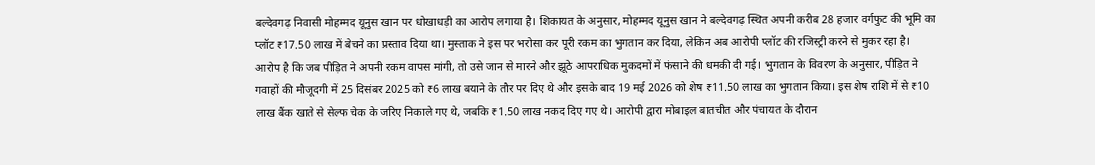बल्देवगढ़ निवासी मोहम्मद यूनुस खान पर धोखाधड़ी का आरोप लगाया है। शिकायत के अनुसार, मोहम्मद यूनुस खान ने बल्देवगढ़ स्थित अपनी करीब 28 हजार वर्गफुट की भूमि का प्लॉट ₹17.50 लाख में बेचने का प्रस्ताव दिया था। मुस्ताक ने इस पर भरोसा कर पूरी रकम का भुगतान कर दिया, लेकिन अब आरोपी प्लॉट की रजिस्ट्री करने से मुकर रहा है। आरोप है कि जब पीड़ित ने अपनी रकम वापस मांगी, तो उसे जान से मारने और झूठे आपराधिक मुकदमों में फंसाने की धमकी दी गई। भुगतान के विवरण के अनुसार, पीड़ित ने गवाहों की मौजूदगी में 25 दिसंबर 2025 को ₹6 लाख बयाने के तौर पर दिए थे और इसके बाद 19 मई 2026 को शेष ₹11.50 लाख का भुगतान किया। इस शेष राशि में से ₹10 लाख बैंक खाते से सेल्फ चेक के जरिए निकाले गए थे, जबकि ₹1.50 लाख नकद दिए गए थे। आरोपी द्वारा मोबाइल बातचीत और पंचायत के दौरान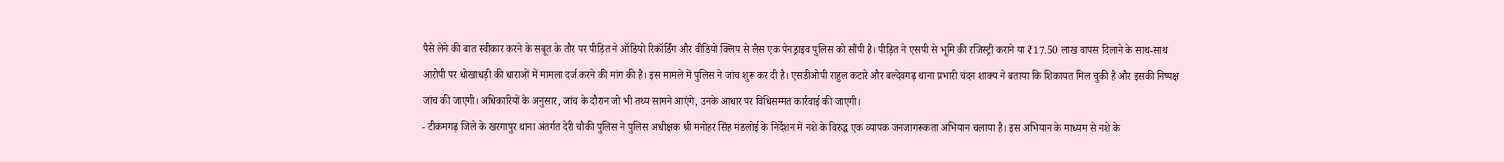पैसे लेने की बात स्वीकार करने के सबूत के तौर पर पीड़ित ने ऑडियो रिकॉर्डिंग और वीडियो क्लिप से लैस एक पेनड्राइव पुलिस को सौंपी है। पीड़ित ने एसपी से भूमि की रजिस्ट्री कराने या ₹17.50 लाख वापस दिलाने के साथ-साथ आरोपी पर धोखाधड़ी की धाराओं में मामला दर्ज करने की मांग की है। इस मामले में पुलिस ने जांच शुरू कर दी है। एसडीओपी राहुल कटारे और बल्देवगढ़ थाना प्रभारी चंदन शाक्य ने बताया कि शिकायत मिल चुकी है और इसकी निष्पक्ष जांच की जाएगी। अधिकारियों के अनुसार, जांच के दौरान जो भी तथ्य सामने आएंगे, उनके आधार पर विधिसम्मत कार्रवाई की जाएगी।
- टीकमगढ़ जिले के खरगापुर थाना अंतर्गत देरी चौकी पुलिस ने पुलिस अधीक्षक श्री मनोहर सिंह मंडलोई के निर्देशन में नशे के विरुद्ध एक व्यापक जनजागरूकता अभियान चलाया है। इस अभियान के माध्यम से नशे के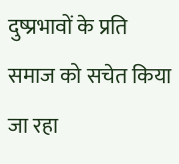दुष्प्रभावों के प्रति समाज को सचेत किया जा रहा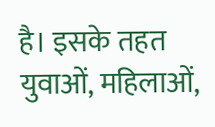है। इसके तहत युवाओं, महिलाओं,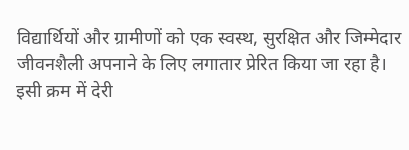विद्यार्थियों और ग्रामीणों को एक स्वस्थ, सुरक्षित और जिम्मेदार जीवनशैली अपनाने के लिए लगातार प्रेरित किया जा रहा है। इसी क्रम में देरी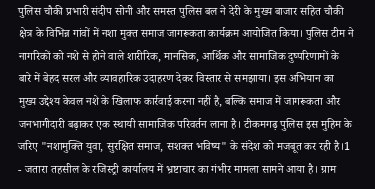पुलिस चौकी प्रभारी संदीप सोनी और समस्त पुलिस बल ने देरी के मुख्य बाजार सहित चौकी क्षेत्र के विभिन्न गांवों में नशा मुक्त समाज जागरूकता कार्यक्रम आयोजित किया। पुलिस टीम ने नागरिकों को नशे से होने वाले शारीरिक, मानसिक, आर्थिक और सामाजिक दुष्परिणामों के बारे में बेहद सरल और व्यावहारिक उदाहरण देकर विस्तार से समझाया। इस अभियान का मुख्य उद्देश्य केवल नशे के खिलाफ कार्रवाई करना नहीं है, बल्कि समाज में जागरूकता और जनभागीदारी बढ़ाकर एक स्थायी सामाजिक परिवर्तन लाना है। टीकमगढ़ पुलिस इस मुहिम के जरिए "नशामुक्ति युवा, सुरक्षित समाज, सशक्त भविष्य" के संदेश को मजबूत कर रही है।1
- जतारा तहसील के रजिस्ट्री कार्यालय में भ्रष्टाचार का गंभीर मामला सामने आया है। ग्राम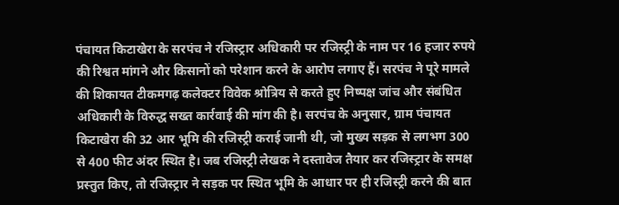पंचायत किटाखेरा के सरपंच ने रजिस्ट्रार अधिकारी पर रजिस्ट्री के नाम पर 16 हजार रुपये की रिश्वत मांगने और किसानों को परेशान करने के आरोप लगाए हैं। सरपंच ने पूरे मामले की शिकायत टीकमगढ़ कलेक्टर विवेक श्रोत्रिय से करते हुए निष्पक्ष जांच और संबंधित अधिकारी के विरुद्ध सख्त कार्रवाई की मांग की है। सरपंच के अनुसार, ग्राम पंचायत किटाखेरा की 32 आर भूमि की रजिस्ट्री कराई जानी थी, जो मुख्य सड़क से लगभग 300 से 400 फीट अंदर स्थित है। जब रजिस्ट्री लेखक ने दस्तावेज तैयार कर रजिस्ट्रार के समक्ष प्रस्तुत किए, तो रजिस्ट्रार ने सड़क पर स्थित भूमि के आधार पर ही रजिस्ट्री करने की बात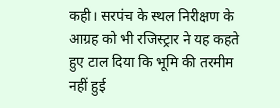कही। सरपंच के स्थल निरीक्षण के आग्रह को भी रजिस्ट्रार ने यह कहते हुए टाल दिया कि भूमि की तरमीम नहीं हुई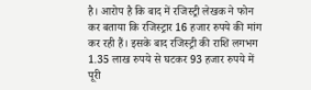है। आरोप है कि बाद में रजिस्ट्री लेखक ने फोन कर बताया कि रजिस्ट्रार 16 हजार रुपये की मांग कर रही हैं। इसके बाद रजिस्ट्री की राशि लगभग 1.35 लाख रुपये से घटकर 93 हजार रुपये में पूरी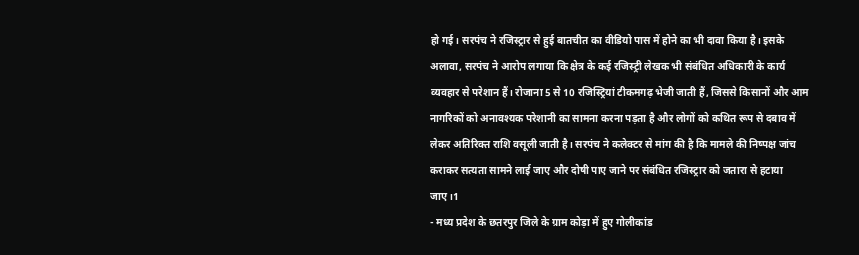हो गई। सरपंच ने रजिस्ट्रार से हुई बातचीत का वीडियो पास में होने का भी दावा किया है। इसके अलावा, सरपंच ने आरोप लगाया कि क्षेत्र के कई रजिस्ट्री लेखक भी संबंधित अधिकारी के कार्य व्यवहार से परेशान हैं। रोजाना 5 से 10 रजिस्ट्रियां टीकमगढ़ भेजी जाती हैं, जिससे किसानों और आम नागरिकों को अनावश्यक परेशानी का सामना करना पड़ता है और लोगों को कथित रूप से दबाव में लेकर अतिरिक्त राशि वसूली जाती है। सरपंच ने कलेक्टर से मांग की है कि मामले की निष्पक्ष जांच कराकर सत्यता सामने लाई जाए और दोषी पाए जाने पर संबंधित रजिस्ट्रार को जतारा से हटाया जाए।1
- मध्य प्रदेश के छतरपुर जिले के ग्राम कोड़ा में हुए गोलीकांड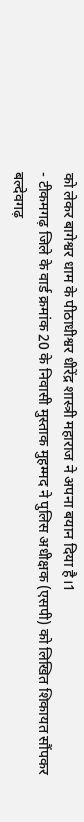को लेकर बागेश्वर धाम के पीठाधीश्वर धीरेंद्र शास्त्री महाराज ने अपना बयान दिया है।1
- टीकमगढ़ जिले के वार्ड क्रमांक 20 के निवासी मुस्ताक मुहम्मद ने पुलिस अधीक्षक (एसपी) को लिखित शिकायत सौंपकर बल्देवगढ़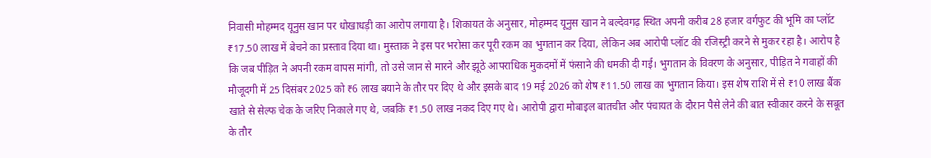निवासी मोहम्मद यूनुस खान पर धोखाधड़ी का आरोप लगाया है। शिकायत के अनुसार, मोहम्मद यूनुस खान ने बल्देवगढ़ स्थित अपनी करीब 28 हजार वर्गफुट की भूमि का प्लॉट ₹17.50 लाख में बेचने का प्रस्ताव दिया था। मुस्ताक ने इस पर भरोसा कर पूरी रकम का भुगतान कर दिया, लेकिन अब आरोपी प्लॉट की रजिस्ट्री करने से मुकर रहा है। आरोप है कि जब पीड़ित ने अपनी रकम वापस मांगी, तो उसे जान से मारने और झूठे आपराधिक मुकदमों में फंसाने की धमकी दी गई। भुगतान के विवरण के अनुसार, पीड़ित ने गवाहों की मौजूदगी में 25 दिसंबर 2025 को ₹6 लाख बयाने के तौर पर दिए थे और इसके बाद 19 मई 2026 को शेष ₹11.50 लाख का भुगतान किया। इस शेष राशि में से ₹10 लाख बैंक खाते से सेल्फ चेक के जरिए निकाले गए थे, जबकि ₹1.50 लाख नकद दिए गए थे। आरोपी द्वारा मोबाइल बातचीत और पंचायत के दौरान पैसे लेने की बात स्वीकार करने के सबूत के तौर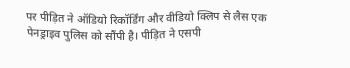पर पीड़ित ने ऑडियो रिकॉर्डिंग और वीडियो क्लिप से लैस एक पेनड्राइव पुलिस को सौंपी है। पीड़ित ने एसपी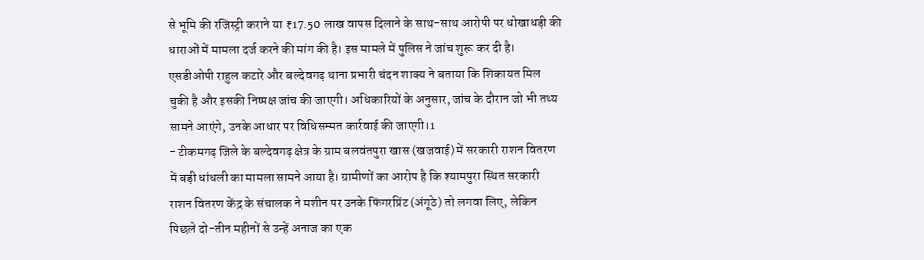से भूमि की रजिस्ट्री कराने या ₹17.50 लाख वापस दिलाने के साथ-साथ आरोपी पर धोखाधड़ी की धाराओं में मामला दर्ज करने की मांग की है। इस मामले में पुलिस ने जांच शुरू कर दी है। एसडीओपी राहुल कटारे और बल्देवगढ़ थाना प्रभारी चंदन शाक्य ने बताया कि शिकायत मिल चुकी है और इसकी निष्पक्ष जांच की जाएगी। अधिकारियों के अनुसार, जांच के दौरान जो भी तथ्य सामने आएंगे, उनके आधार पर विधिसम्मत कार्रवाई की जाएगी।1
- टीकमगढ़ जिले के बल्देवगढ़ क्षेत्र के ग्राम बलवंतपुरा खास (खजवाई) में सरकारी राशन वितरण में बड़ी धांधली का मामला सामने आया है। ग्रामीणों का आरोप है कि श्यामपुरा स्थित सरकारी राशन वितरण केंद्र के संचालक ने मशीन पर उनके फिंगरप्रिंट (अंगूठे) तो लगवा लिए, लेकिन पिछले दो-तीन महीनों से उन्हें अनाज का एक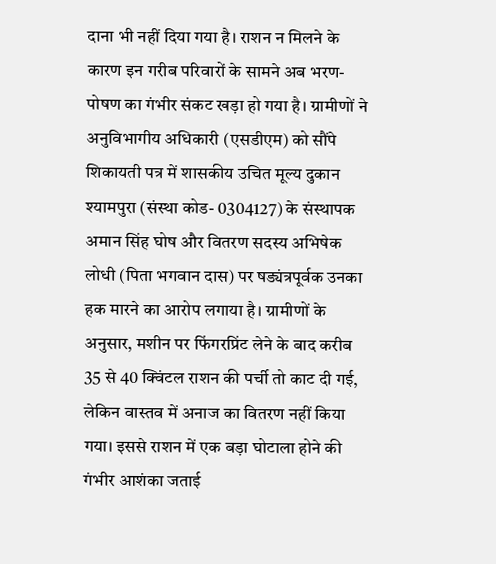दाना भी नहीं दिया गया है। राशन न मिलने के कारण इन गरीब परिवारों के सामने अब भरण-पोषण का गंभीर संकट खड़ा हो गया है। ग्रामीणों ने अनुविभागीय अधिकारी (एसडीएम) को सौंपे शिकायती पत्र में शासकीय उचित मूल्य दुकान श्यामपुरा (संस्था कोड- 0304127) के संस्थापक अमान सिंह घोष और वितरण सदस्य अभिषेक लोधी (पिता भगवान दास) पर षड्यंत्रपूर्वक उनका हक मारने का आरोप लगाया है। ग्रामीणों के अनुसार, मशीन पर फिंगरप्रिंट लेने के बाद करीब 35 से 40 क्विंटल राशन की पर्ची तो काट दी गई, लेकिन वास्तव में अनाज का वितरण नहीं किया गया। इससे राशन में एक बड़ा घोटाला होने की गंभीर आशंका जताई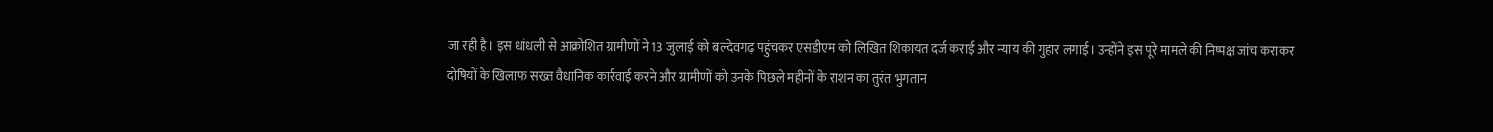जा रही है। इस धांधली से आक्रोशित ग्रामीणों ने 13 जुलाई को बल्देवगढ़ पहुंचकर एसडीएम को लिखित शिकायत दर्ज कराई और न्याय की गुहार लगाई। उन्होंने इस पूरे मामले की निष्पक्ष जांच कराकर दोषियों के खिलाफ सख्त वैधानिक कार्रवाई करने और ग्रामीणों को उनके पिछले महीनों के राशन का तुरंत भुगतान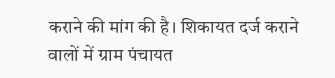कराने की मांग की है। शिकायत दर्ज कराने वालों में ग्राम पंचायत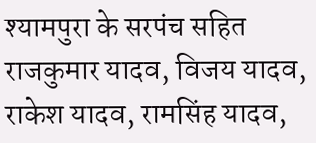श्यामपुरा के सरपंच सहित राजकुमार यादव, विजय यादव, राकेश यादव, रामसिंह यादव,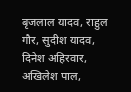बृजलाल यादव, राहुल गौर, सुदीश यादव, दिनेश अहिरवार, अखिलेश पाल,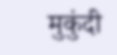मुकुंदी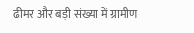ढीमर और बड़ी संख्या में ग्रामीण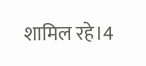शामिल रहे।4